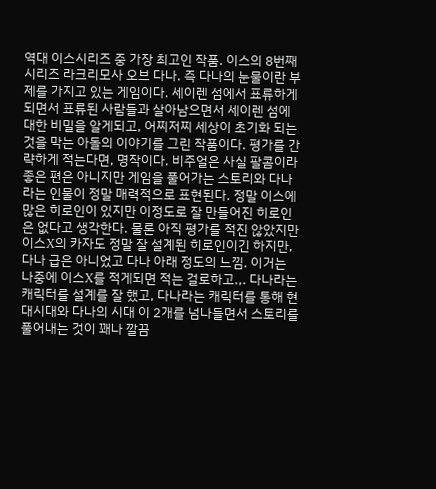역대 이스시리즈 중 가장 최고인 작품. 이스의 8번째 시리즈 라크리모사 오브 다나. 즉 다나의 눈물이란 부제를 가지고 있는 게임이다. 세이렌 섬에서 표류하게 되면서 표류된 사람들과 살아남으면서 세이렌 섬에 대한 비밀을 알게되고, 어찌저찌 세상이 초기화 되는 것을 막는 아돌의 이야기를 그린 작품이다. 평가를 간략하게 적는다면, 명작이다. 비주얼은 사실 팔콤이라 좋은 편은 아니지만 게임을 풀어가는 스토리와 다나라는 인물이 정말 매력적으로 표현된다. 정말 이스에 많은 히로인이 있지만 이정도로 잘 만들어진 히로인은 없다고 생각한다. 물론 아직 평가를 적진 않았지만 이스X의 카자도 정말 잘 설계된 히로인이긴 하지만, 다나 급은 아니었고 다나 아래 정도의 느낌. 이거는 나중에 이스X를 적게되면 적는 걸로하고.,. 다나라는 캐릭터를 설계를 잘 했고, 다나라는 캐릭터를 통해 현대시대와 다나의 시대 이 2개를 넘나들면서 스토리를 풀어내는 것이 꽤나 깔끔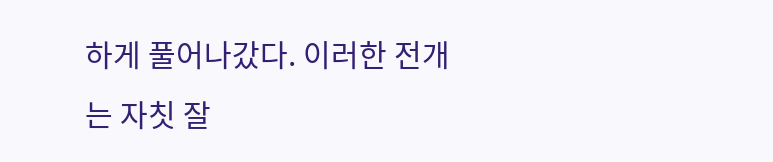하게 풀어나갔다. 이러한 전개는 자칫 잘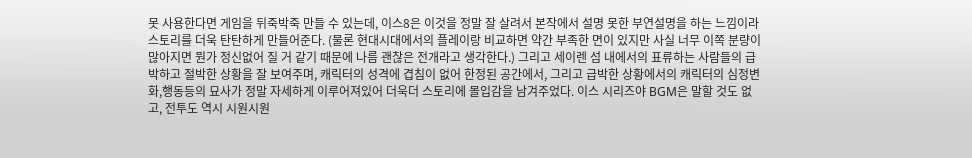못 사용한다면 게임을 뒤죽박죽 만들 수 있는데, 이스8은 이것을 정말 잘 살려서 본작에서 설명 못한 부연설명을 하는 느낌이라 스토리를 더욱 탄탄하게 만들어준다. (물론 현대시대에서의 플레이랑 비교하면 약간 부족한 면이 있지만 사실 너무 이쪽 분량이 많아지면 뭔가 정신없어 질 거 같기 때문에 나름 괜찮은 전개라고 생각한다.) 그리고 세이렌 섬 내에서의 표류하는 사람들의 급박하고 절박한 상황을 잘 보여주며, 캐릭터의 성격에 겹침이 없어 한정된 공간에서, 그리고 급박한 상황에서의 캐릭터의 심정변화,행동등의 묘사가 정말 자세하게 이루어져있어 더욱더 스토리에 몰입감을 남겨주었다. 이스 시리즈야 BGM은 말할 것도 없고, 전투도 역시 시원시원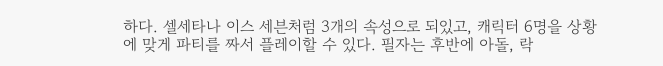하다. 셀세타나 이스 세븐처럼 3개의 속성으로 되있고, 캐릭터 6명을 상황에 맞게 파티를 짜서 플레이할 수 있다. 필자는 후반에 아돌, 락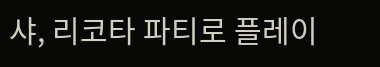샤, 리코타 파티로 플레이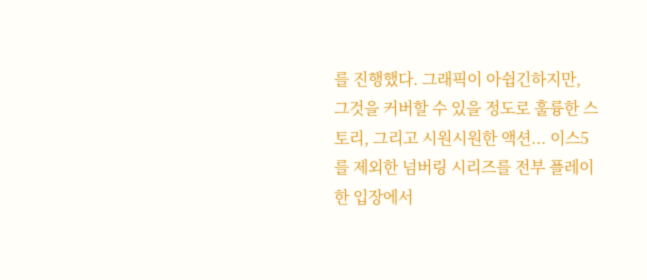를 진행했다. 그래픽이 아쉽긴하지만, 그것을 커버할 수 있을 정도로 훌륭한 스토리, 그리고 시원시원한 액션... 이스5를 제외한 넘버링 시리즈를 전부 플레이한 입장에서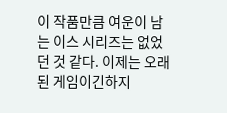이 작품만큼 여운이 남는 이스 시리즈는 없었던 것 같다. 이제는 오래된 게임이긴하지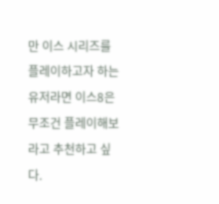만 이스 시리즈를 플레이하고자 하는 유저라면 이스8은 무조건 플레이해보라고 추천하고 싶다.